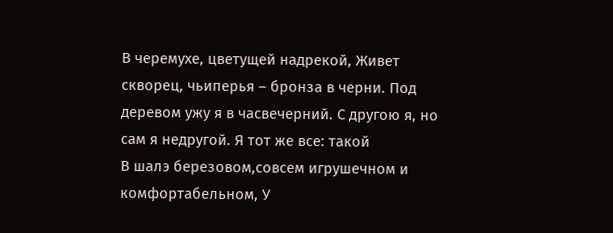В черемухе, цветущей надрекой, Живет скворец, чьиперья – бронза в черни. Под деревом ужу я в часвечерний. С другою я, но сам я недругой. Я тот же все: такой
В шалэ березовом,совсем игрушечном и комфортабельном, У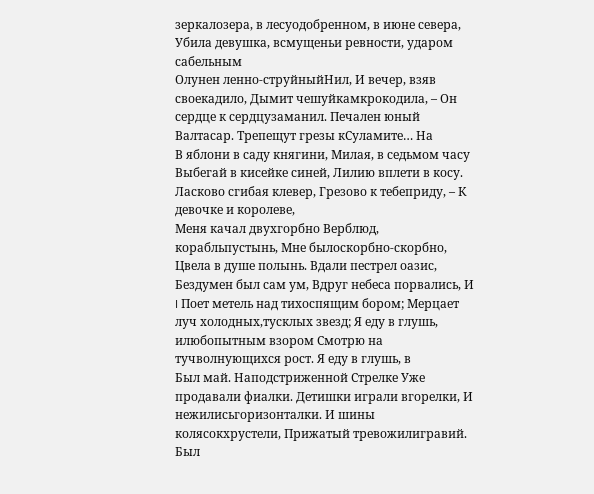зеркалозера, в лесуодобренном, в июне севера, Убила девушка, всмущеньи ревности, ударом сабельным
Олунен ленно-струйныйНил, И вечер, взяв своекадило, Дымит чешуйкамкрокодила, – Он сердце к сердцузаманил. Печален юный Валтасар. Трепещут грезы кСуламите… На
В яблони в саду княгини, Милая, в седьмом часу Выбегай в кисейке синей, Лилию вплети в косу. Ласково сгибая клевер, Грезово к тебеприду, – К девочке и королеве,
Меня качал двухгорбно Верблюд, корабльпустынь, Мне былоскорбно-скорбно, Цвела в душе полынь. Вдали пестрел оазис, Бездумен был сам ум, Вдруг небеса порвались, И
I Поет метель над тихоспящим бором; Мерцает луч холодных,тусклых звезд; Я еду в глушь, илюбопытным взором Смотрю на тучволнующихся рост. Я еду в глушь, в
Был май. Наподстриженной Стрелке Уже продавали фиалки. Детишки играли вгорелки, И нежилисьгоризонталки. И шины колясокхрустели, Прижатый тревожилигравий. Был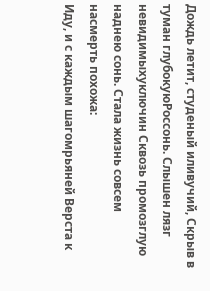Дождь летит, студеный иливучий, Скрыв в туман глубокуюРоссонь. Слышен лязг невидимыхуключин Сквозь промозглую наднею сонь. Стала жизнь совсем насмерть похожа:
Иду, и с каждым шагомрьяней Верста к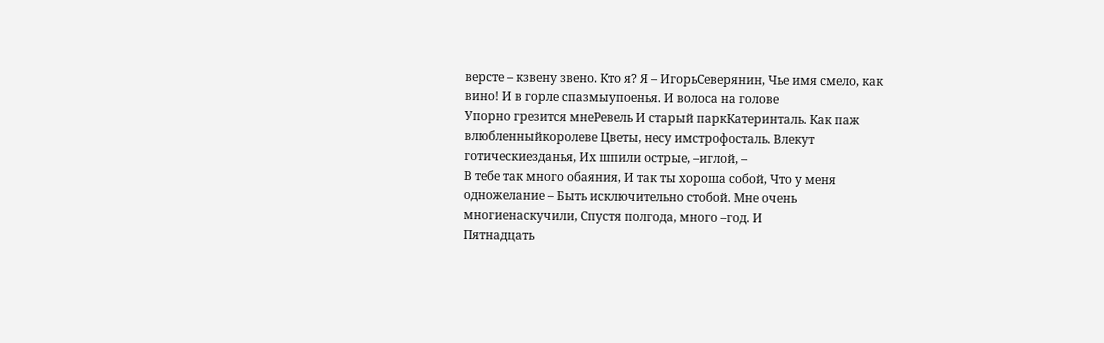версте – кзвену звено. Кто я? Я – ИгорьСеверянин, Чье имя смело, как вино! И в горле спазмыупоенья. И волоса на голове
Упорно грезится мнеРевель И старый паркКатеринталь. Как паж влюбленныйкоролеве Цветы, несу имстрофосталь. Влекут готическиезданья, Их шпили острые, –иглой, –
В тебе так много обаяния, И так ты хороша собой, Что у меня одножелание – Быть исключительно стобой. Мне очень многиенаскучили, Спустя полгода, много –год. И
Пятнадцать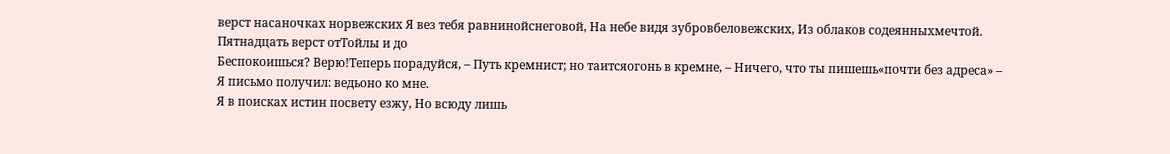верст насаночках норвежских Я вез тебя равнинойснеговой, На небе видя зубровбеловежских, Из облаков содеянныхмечтой. Пятнадцать верст отТойлы и до
Беспокоишься? Верю!Теперь порадуйся, – Путь кремнист; но таитсяогонь в кремне, – Ничего, что ты пишешь«почти без адреса» – Я письмо получил: ведьоно ко мне.
Я в поисках истин посвету езжу, Но всюду лишь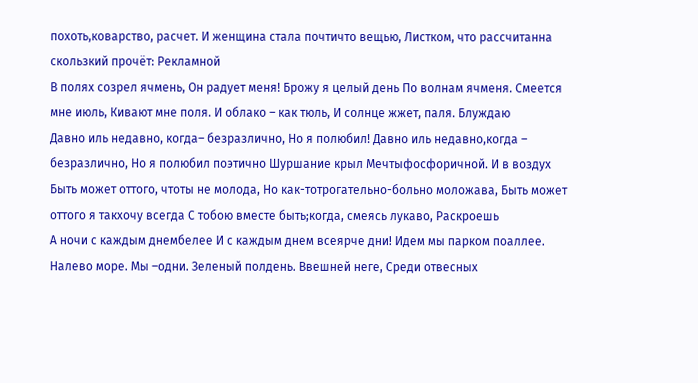похоть,коварство, расчет. И женщина стала почтичто вещью, Листком, что рассчитанна скользкий прочёт: Рекламной
В полях созрел ячмень, Он радует меня! Брожу я целый день По волнам ячменя. Смеется мне июль, Кивают мне поля. И облако – как тюль, И солнце жжет, паля. Блуждаю
Давно иль недавно, когда– безразлично, Но я полюбил! Давно иль недавно,когда – безразлично, Но я полюбил поэтично Шуршание крыл Мечтыфосфоричной. И в воздух
Быть может оттого, чтоты не молода, Но как-тотрогательно-больно моложава, Быть может оттого я такхочу всегда С тобою вместе быть;когда, смеясь лукаво, Раскроешь
А ночи с каждым днембелее И с каждым днем всеярче дни! Идем мы парком поаллее. Налево море. Мы –одни. Зеленый полдень. Ввешней неге, Среди отвесных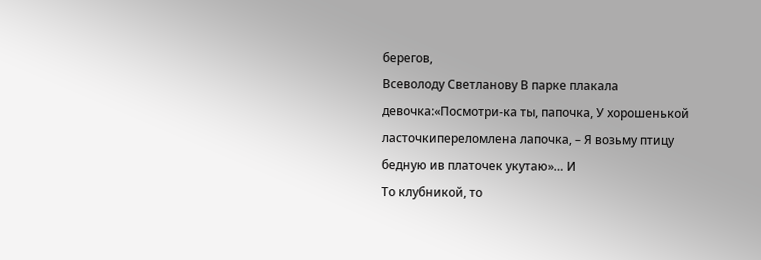берегов,
Всеволоду Светланову В парке плакала девочка:«Посмотри-ка ты, папочка, У хорошенькой ласточкипереломлена лапочка, – Я возьму птицу бедную ив платочек укутаю»… И
То клубникой, то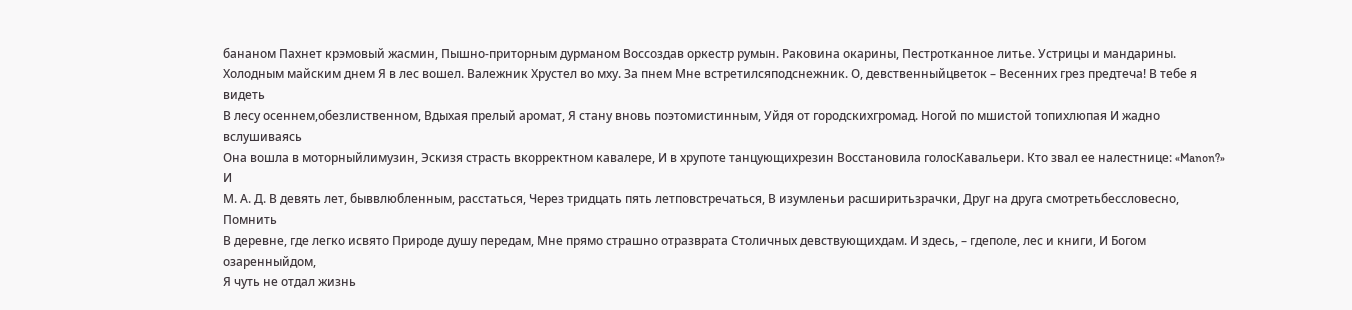бананом Пахнет крэмовый жасмин, Пышно-приторным дурманом Воссоздав оркестр румын. Раковина окарины, Пестротканное литье. Устрицы и мандарины.
Холодным майским днем Я в лес вошел. Валежник Хрустел во мху. За пнем Мне встретилсяподснежник. О, девственныйцветок – Весенних грез предтеча! В тебе я видеть
В лесу осеннем,обезлиственном, Вдыхая прелый аромат, Я стану вновь поэтомистинным, Уйдя от городскихгромад. Ногой по мшистой топихлюпая И жадно вслушиваясь
Она вошла в моторныйлимузин, Эскизя страсть вкорректном кавалере, И в хрупоте танцующихрезин Восстановила голосКавальери. Кто звал ее налестнице: «Manon?» И
М. А. Д. В девять лет, быввлюбленным, расстаться, Через тридцать пять летповстречаться, В изумленьи расширитьзрачки, Друг на друга смотретьбессловесно, Помнить
В деревне, где легко исвято Природе душу передам, Мне прямо страшно отразврата Столичных девствующихдам. И здесь, – гдеполе, лес и книги, И Богом озаренныйдом,
Я чуть не отдал жизнь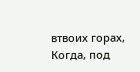втвоих горах, Когда, под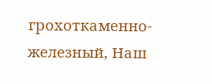грохоткаменно-железный, Наш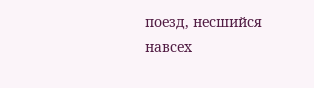поезд, несшийся навсех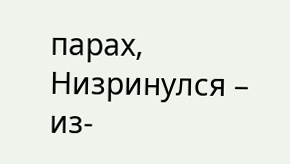парах, Низринулся – из-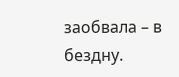заобвала – в бездну.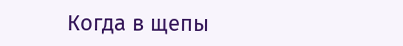Когда в щепы